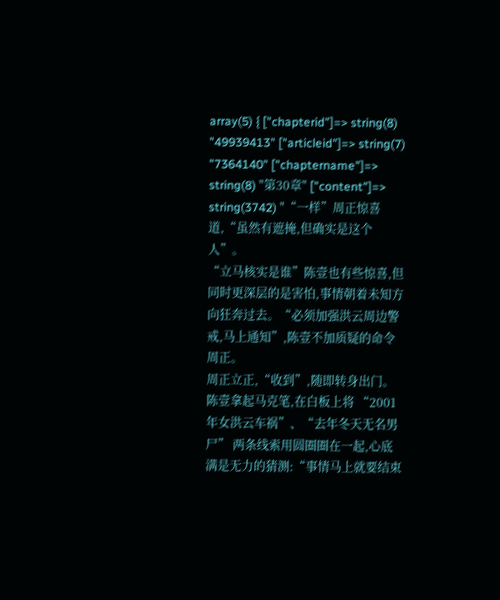array(5) { ["chapterid"]=> string(8) "49939413" ["articleid"]=> string(7) "7364140" ["chaptername"]=> string(8) "第30章" ["content"]=> string(3742) "“一样”周正惊喜道,“虽然有遮掩,但确实是这个人”。
“立马核实是谁”陈壹也有些惊喜,但同时更深层的是害怕,事情朝着未知方向狂奔过去。“必须加强洪云周边警戒,马上通知”,陈壹不加质疑的命令周正。
周正立正,“收到”,随即转身出门。
陈壹拿起马克笔,在白板上将 “2001 年女洪云车祸”、“去年冬天无名男尸” 两条线索用圆圈圈在一起,心底满是无力的猜测:“事情马上就要结束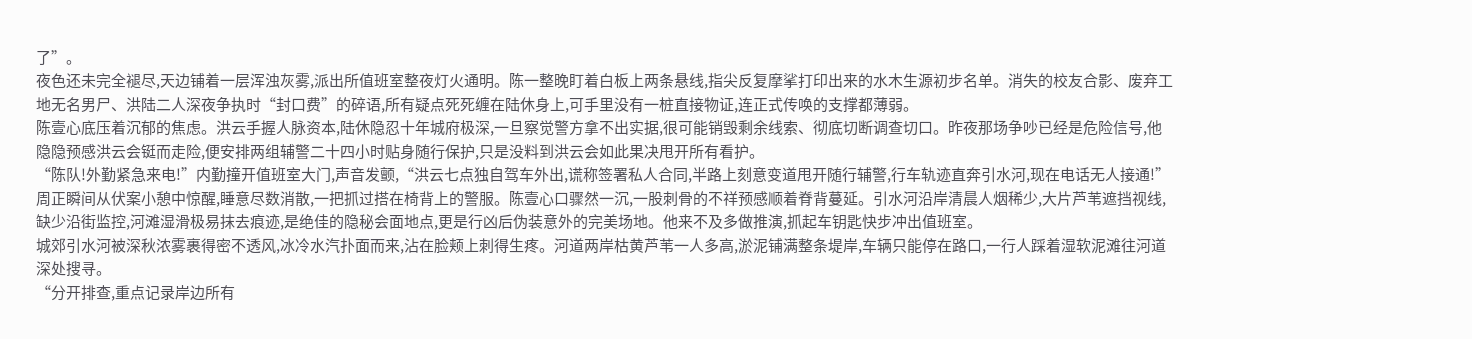了”。
夜色还未完全褪尽,天边铺着一层浑浊灰雾,派出所值班室整夜灯火通明。陈一整晚盯着白板上两条悬线,指尖反复摩挲打印出来的水木生源初步名单。消失的校友合影、废弃工地无名男尸、洪陆二人深夜争执时“封口费”的碎语,所有疑点死死缠在陆休身上,可手里没有一桩直接物证,连正式传唤的支撑都薄弱。
陈壹心底压着沉郁的焦虑。洪云手握人脉资本,陆休隐忍十年城府极深,一旦察觉警方拿不出实据,很可能销毁剩余线索、彻底切断调查切口。昨夜那场争吵已经是危险信号,他隐隐预感洪云会铤而走险,便安排两组辅警二十四小时贴身随行保护,只是没料到洪云会如此果决甩开所有看护。
“陈队!外勤紧急来电!”内勤撞开值班室大门,声音发颤,“洪云七点独自驾车外出,谎称签署私人合同,半路上刻意变道甩开随行辅警,行车轨迹直奔引水河,现在电话无人接通!”
周正瞬间从伏案小憩中惊醒,睡意尽数消散,一把抓过搭在椅背上的警服。陈壹心口骤然一沉,一股刺骨的不祥预感顺着脊背蔓延。引水河沿岸清晨人烟稀少,大片芦苇遮挡视线,缺少沿街监控,河滩湿滑极易抹去痕迹,是绝佳的隐秘会面地点,更是行凶后伪装意外的完美场地。他来不及多做推演,抓起车钥匙快步冲出值班室。
城郊引水河被深秋浓雾裹得密不透风,冰冷水汽扑面而来,沾在脸颊上刺得生疼。河道两岸枯黄芦苇一人多高,淤泥铺满整条堤岸,车辆只能停在路口,一行人踩着湿软泥滩往河道深处搜寻。
“分开排查,重点记录岸边所有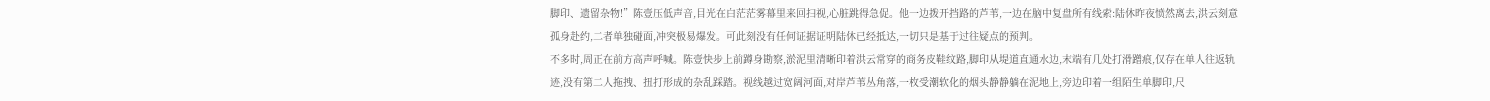脚印、遗留杂物!”陈壹压低声音,目光在白茫茫雾幕里来回扫视,心脏跳得急促。他一边拨开挡路的芦苇,一边在脑中复盘所有线索:陆休昨夜愤然离去,洪云刻意孤身赴约,二者单独碰面,冲突极易爆发。可此刻没有任何证据证明陆休已经抵达,一切只是基于过往疑点的预判。
不多时,周正在前方高声呼喊。陈壹快步上前蹲身勘察,淤泥里清晰印着洪云常穿的商务皮鞋纹路,脚印从堤道直通水边,末端有几处打滑蹭痕,仅存在单人往返轨迹,没有第二人拖拽、扭打形成的杂乱踩踏。视线越过宽阔河面,对岸芦苇丛角落,一枚受潮软化的烟头静静躺在泥地上,旁边印着一组陌生单脚印,尺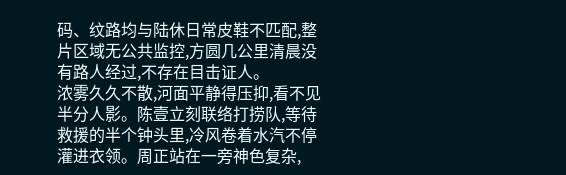码、纹路均与陆休日常皮鞋不匹配,整片区域无公共监控,方圆几公里清晨没有路人经过,不存在目击证人。
浓雾久久不散,河面平静得压抑,看不见半分人影。陈壹立刻联络打捞队,等待救援的半个钟头里,冷风卷着水汽不停灌进衣领。周正站在一旁神色复杂,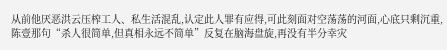从前他厌恶洪云压榨工人、私生活混乱,认定此人罪有应得,可此刻面对空荡荡的河面,心底只剩沉重,陈壹那句“杀人很简单,但真相永远不简单”反复在脑海盘旋,再没有半分幸灾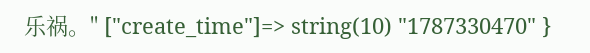乐祸。" ["create_time"]=> string(10) "1787330470" }